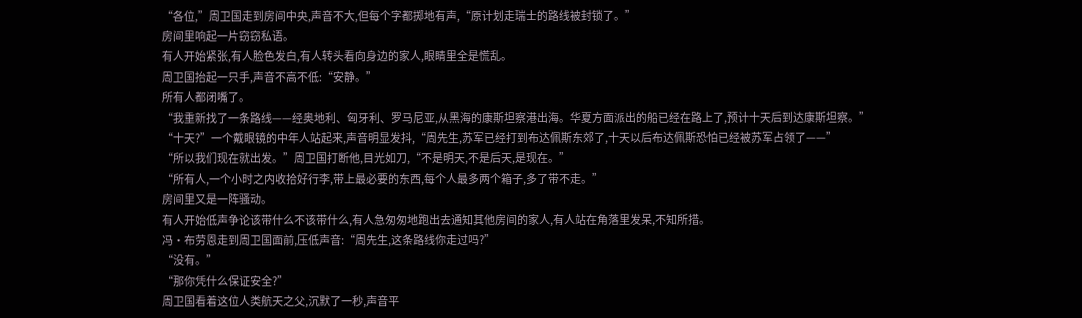“各位,”周卫国走到房间中央,声音不大,但每个字都掷地有声,“原计划走瑞士的路线被封锁了。”
房间里响起一片窃窃私语。
有人开始紧张,有人脸色发白,有人转头看向身边的家人,眼睛里全是慌乱。
周卫国抬起一只手,声音不高不低:“安静。”
所有人都闭嘴了。
“我重新找了一条路线——经奥地利、匈牙利、罗马尼亚,从黑海的康斯坦察港出海。华夏方面派出的船已经在路上了,预计十天后到达康斯坦察。”
“十天?”一个戴眼镜的中年人站起来,声音明显发抖,“周先生,苏军已经打到布达佩斯东郊了,十天以后布达佩斯恐怕已经被苏军占领了——”
“所以我们现在就出发。”周卫国打断他,目光如刀,“不是明天,不是后天,是现在。”
“所有人,一个小时之内收拾好行李,带上最必要的东西,每个人最多两个箱子,多了带不走。”
房间里又是一阵骚动。
有人开始低声争论该带什么不该带什么,有人急匆匆地跑出去通知其他房间的家人,有人站在角落里发呆,不知所措。
冯·布劳恩走到周卫国面前,压低声音:“周先生,这条路线你走过吗?”
“没有。”
“那你凭什么保证安全?”
周卫国看着这位人类航天之父,沉默了一秒,声音平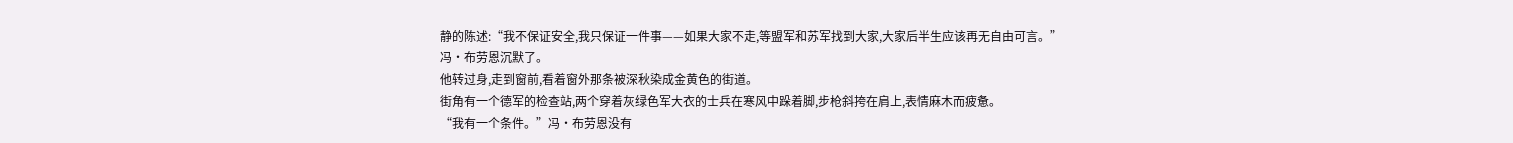静的陈述:“我不保证安全,我只保证一件事——如果大家不走,等盟军和苏军找到大家,大家后半生应该再无自由可言。”
冯·布劳恩沉默了。
他转过身,走到窗前,看着窗外那条被深秋染成金黄色的街道。
街角有一个德军的检查站,两个穿着灰绿色军大衣的士兵在寒风中跺着脚,步枪斜挎在肩上,表情麻木而疲惫。
“我有一个条件。”冯·布劳恩没有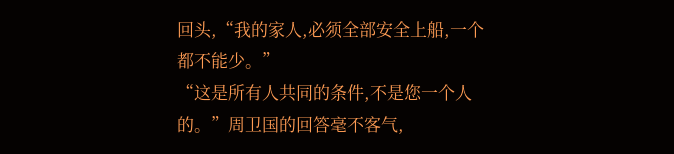回头,“我的家人,必须全部安全上船,一个都不能少。”
“这是所有人共同的条件,不是您一个人的。”周卫国的回答毫不客气,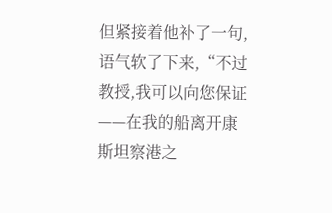但紧接着他补了一句,语气软了下来,“不过教授,我可以向您保证——在我的船离开康斯坦察港之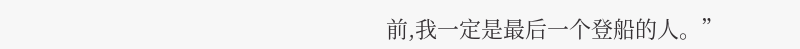前,我一定是最后一个登船的人。”